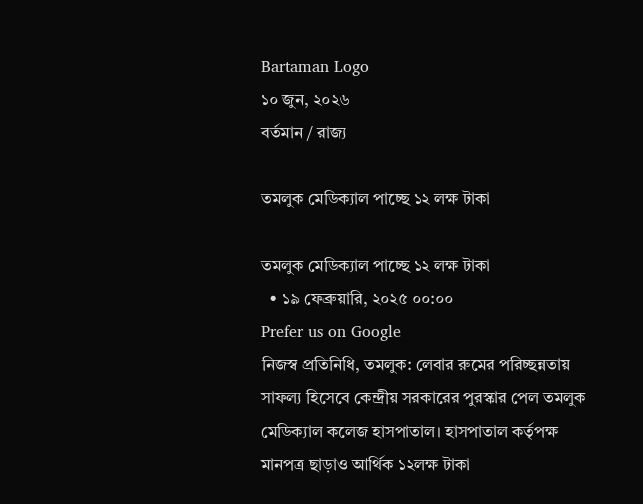Bartaman Logo
১০ জুন, ২০২৬
বর্তমান / রাজ্য

তমলুক মেডিক্যাল পাচ্ছে ১২ লক্ষ টাকা

তমলুক মেডিক্যাল পাচ্ছে ১২ লক্ষ টাকা
  • ১৯ ফেব্রুয়ারি, ২০২৫ ০০:০০
Prefer us on Google
নিজস্ব প্রতিনিধি, তমলুক: লেবার রুমের পরিচ্ছন্নতায় সাফল্য হিসেবে কেন্দ্রীয় সরকারের পুরস্কার পেল তমলুক মেডিক্যাল কলেজ হাসপাতাল। হাসপাতাল কর্তৃপক্ষ মানপত্র ছাড়াও আর্থিক ১২লক্ষ টাকা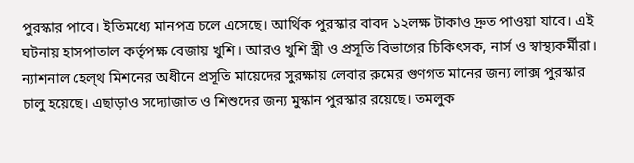পুরস্কার পাবে। ইতিমধ্যে মানপত্র চলে এসেছে। আর্থিক পুরস্কার বাবদ ১২লক্ষ টাকাও দ্রুত পাওয়া যাবে। এই ঘটনায় হাসপাতাল কর্তৃপক্ষ বেজায় খুশি। আরও খুশি স্ত্রী ও প্রসূতি বিভাগের চিকিৎসক, নার্স ও স্বাস্থ্যকর্মীরা। ন্যাশনাল হেল্থ মিশনের অধীনে প্রসূতি মায়েদের সুরক্ষায় লেবার রুমের গুণগত মানের জন্য লাক্স পুরস্কার চালু হয়েছে। এছাড়াও সদ্যোজাত ও শিশুদের জন্য মুস্কান পুরস্কার রয়েছে। তমলুক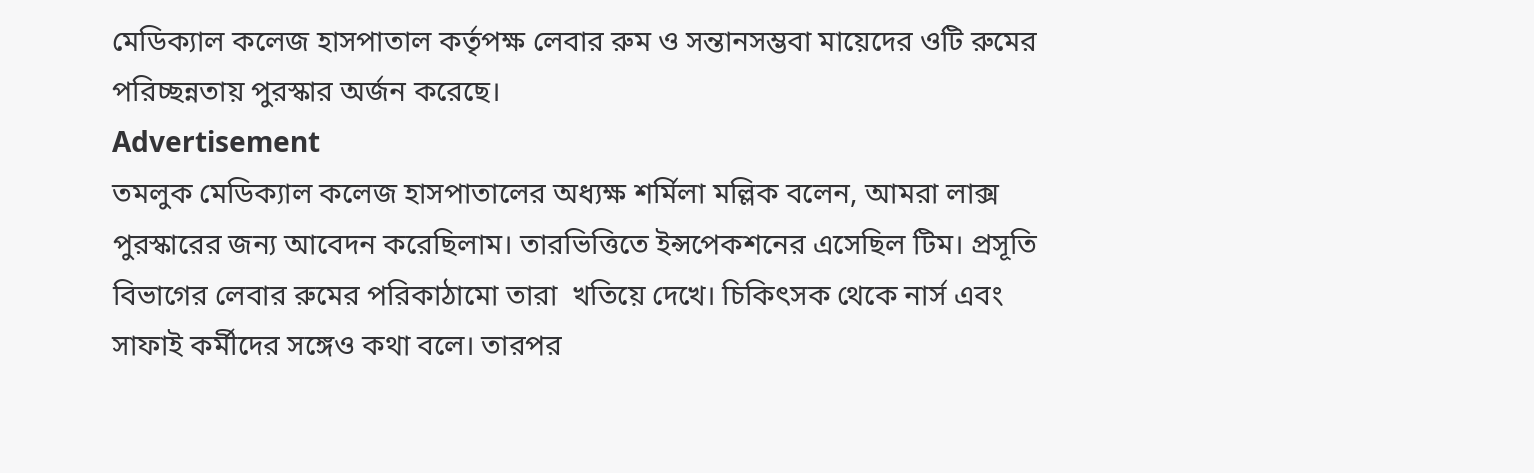মেডিক্যাল কলেজ হাসপাতাল কর্তৃপক্ষ লেবার রুম ও সন্তানসম্ভবা মায়েদের ওটি রুমের পরিচ্ছন্নতায় পুরস্কার অর্জন করেছে।
Advertisement
তমলুক মেডিক্যাল কলেজ হাসপাতালের অধ্যক্ষ শর্মিলা মল্লিক বলেন, আমরা লাক্স পুরস্কারের জন্য আবেদন করেছিলাম। তারভিত্তিতে ইন্সপেকশনের এসেছিল টিম। প্রসূতি বিভাগের লেবার রুমের পরিকাঠামো তারা  খতিয়ে দেখে। চিকিৎসক থেকে নার্স এবং সাফাই কর্মীদের সঙ্গেও কথা বলে। তারপর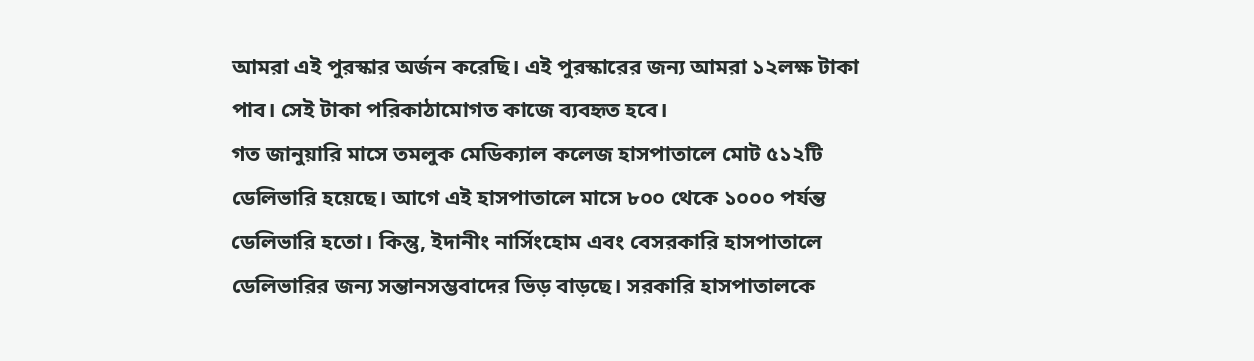আমরা এই পুরস্কার অর্জন করেছি। এই পুরস্কারের জন্য আমরা ১২লক্ষ টাকা পাব। সেই টাকা পরিকাঠামোগত কাজে ব্যবহৃত হবে।
গত জানুয়ারি মাসে তমলুক মেডিক্যাল কলেজ হাসপাতালে মোট ৫১২টি ডেলিভারি হয়েছে। আগে এই হাসপাতালে মাসে ৮০০ থেকে ১০০০ পর্যন্ত ডেলিভারি হতো। কিন্তু, ইদানীং নার্সিংহোম এবং বেসরকারি হাসপাতালে ডেলিভারির জন্য সন্তানসম্ভবাদের ভিড় বাড়ছে। সরকারি হাসপাতালকে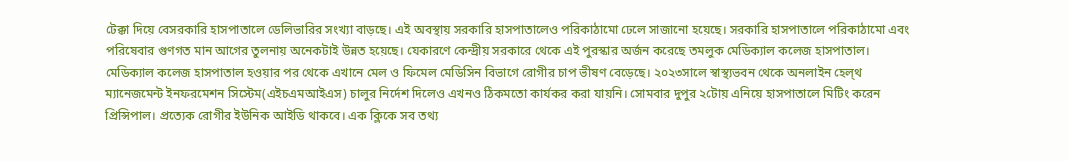টেক্কা দিয়ে বেসরকারি হাসপাতালে ডেলিভারির সংখ্যা বাড়ছে। এই অবস্থায় সরকারি হাসপাতালেও পরিকাঠামো ঢেলে সাজানো হয়েছে। সরকারি হাসপাতালে পরিকাঠামো এবং পরিষেবার গুণগত মান আগের তুলনায় অনেকটাই উন্নত হয়েছে। যেকারণে কেন্দ্রীয় সরকারে থেকে এই পুরস্কার অর্জন করেছে তমলুক মেডিক্যাল কলেজ হাসপাতাল।
মেডিক্যাল কলেজ হাসপাতাল হওয়ার পর থেকে এখানে মেল ও ফিমেল মেডিসিন বিভাগে রোগীর চাপ ভীষণ বেড়েছে। ২০২৩সালে স্বাস্থ্যভবন থেকে অনলাইন হেল্থ ম্যানেজমেন্ট ইনফরমেশন সিস্টেম(এইচএমআইএস) চালুর নির্দেশ দিলেও এখনও ঠিকমতো কার্যকর করা যায়নি। সোমবার দুপুর ২টোয় এনিয়ে হাসপাতালে মিটিং করেন প্রিন্সিপাল। প্রত্যেক রোগীর ইউনিক আইডি থাকবে। এক ক্লিকে সব তথ্য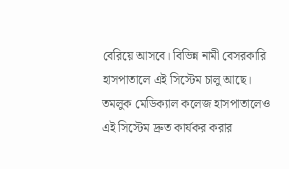বেরিয়ে আসবে। বিভিন্ন নামী বেসরকারি হাসপাতালে এই সিস্টেম চালু আছে। তমলুক মেডিক্যাল কলেজ হাসপাতালেও এই সিস্টেম দ্রুত কার্যকর করার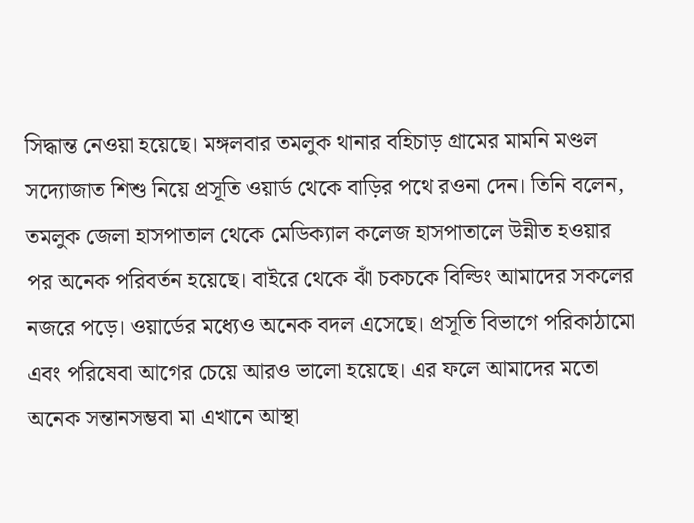সিদ্ধান্ত নেওয়া হয়েছে। মঙ্গলবার তমলুক থানার বহিচাড় গ্রামের মামনি মণ্ডল সদ্যোজাত শিশু নিয়ে প্রসূতি ওয়ার্ড থেকে বাড়ির পথে রওনা দেন। তিনি বলেন, তমলুক জেলা হাসপাতাল থেকে মেডিক্যাল কলেজ হাসপাতালে উন্নীত হওয়ার পর অনেক পরিবর্তন হয়েছে। বাইরে থেকে ঝাঁ চকচকে বিল্ডিং আমাদের সকলের নজরে পড়ে। ওয়ার্ডের মধ্যেও অনেক বদল এসেছে। প্রসূতি বিভাগে পরিকাঠামো এবং পরিষেবা আগের চেয়ে আরও ভালো হয়েছে। এর ফলে আমাদের মতো অনেক সন্তানসম্ভবা মা এখানে আস্থা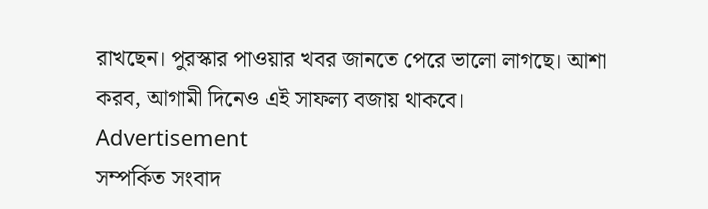রাখছেন। পুরস্কার পাওয়ার খবর জানতে পেরে ভালো লাগছে। আশা করব, আগামী দিনেও এই সাফল্য বজায় থাকবে।
Advertisement
সম্পর্কিত সংবাদ